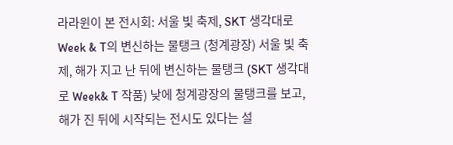라라윈이 본 전시회: 서울 빛 축제, SKT 생각대로 Week & T의 변신하는 물탱크 (청계광장) 서울 빛 축제, 해가 지고 난 뒤에 변신하는 물탱크 (SKT 생각대로 Week& T 작품) 낮에 청계광장의 물탱크를 보고, 해가 진 뒤에 시작되는 전시도 있다는 설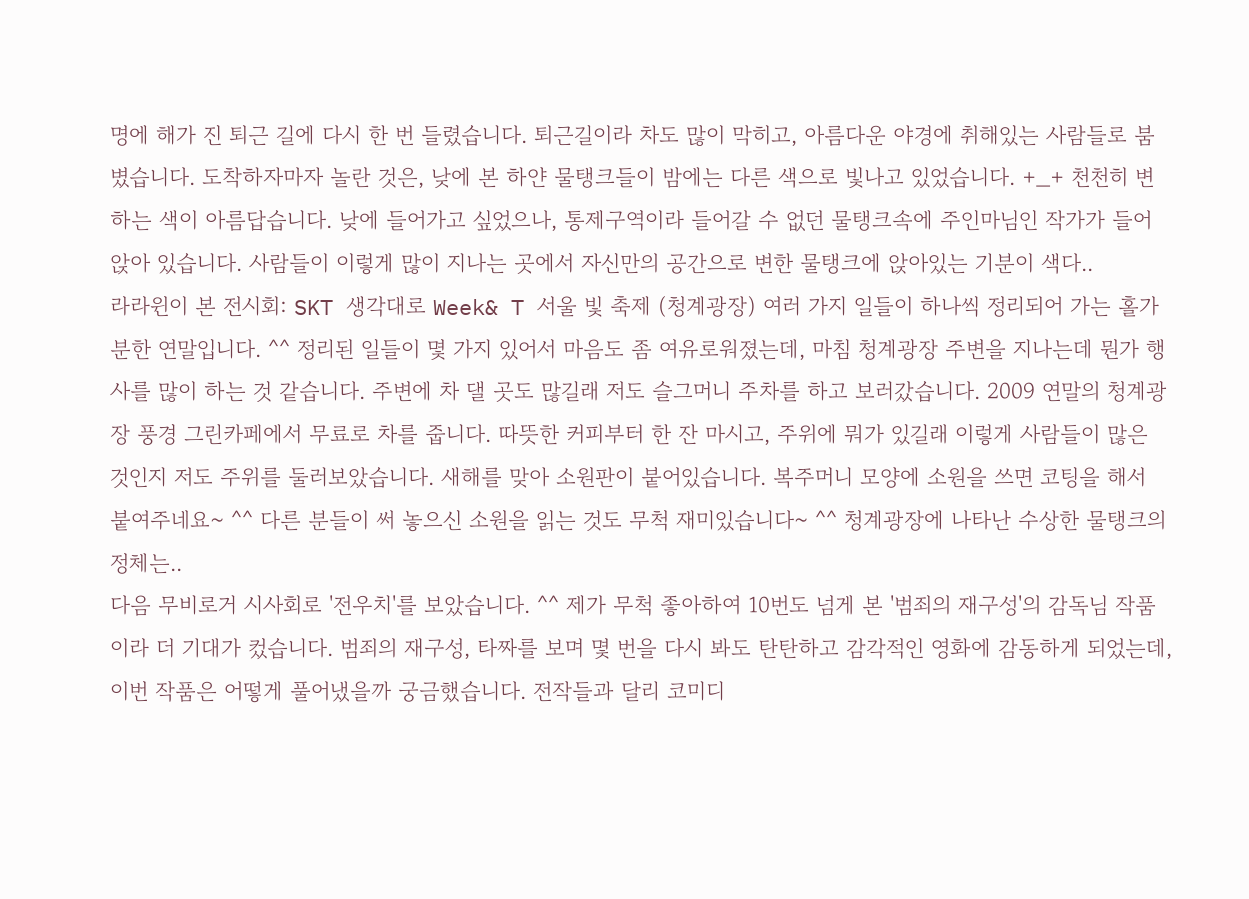명에 해가 진 퇴근 길에 다시 한 번 들렸습니다. 퇴근길이라 차도 많이 막히고, 아름다운 야경에 취해있는 사람들로 붐볐습니다. 도착하자마자 놀란 것은, 낮에 본 하얀 물탱크들이 밤에는 다른 색으로 빛나고 있었습니다. +_+ 천천히 변하는 색이 아름답습니다. 낮에 들어가고 싶었으나, 통제구역이라 들어갈 수 없던 물탱크속에 주인마님인 작가가 들어 앉아 있습니다. 사람들이 이렇게 많이 지나는 곳에서 자신만의 공간으로 변한 물탱크에 앉아있는 기분이 색다..
라라윈이 본 전시회: SKT 생각대로 Week& T 서울 빛 축제 (청계광장) 여러 가지 일들이 하나씩 정리되어 가는 홀가분한 연말입니다. ^^ 정리된 일들이 몇 가지 있어서 마음도 좀 여유로워졌는데, 마침 청계광장 주변을 지나는데 뭔가 행사를 많이 하는 것 같습니다. 주변에 차 댈 곳도 많길래 저도 슬그머니 주차를 하고 보러갔습니다. 2009 연말의 청계광장 풍경 그린카페에서 무료로 차를 줍니다. 따뜻한 커피부터 한 잔 마시고, 주위에 뭐가 있길래 이렇게 사람들이 많은 것인지 저도 주위를 둘러보았습니다. 새해를 맞아 소원판이 붙어있습니다. 복주머니 모양에 소원을 쓰면 코팅을 해서 붙여주네요~ ^^ 다른 분들이 써 놓으신 소원을 읽는 것도 무척 재미있습니다~ ^^ 청계광장에 나타난 수상한 물탱크의 정체는..
다음 무비로거 시사회로 '전우치'를 보았습니다. ^^ 제가 무척 좋아하여 10번도 넘게 본 '범죄의 재구성'의 감독님 작품이라 더 기대가 컸습니다. 범죄의 재구성, 타짜를 보며 몇 번을 다시 봐도 탄탄하고 감각적인 영화에 감동하게 되었는데, 이번 작품은 어떻게 풀어냈을까 궁금했습니다. 전작들과 달리 코미디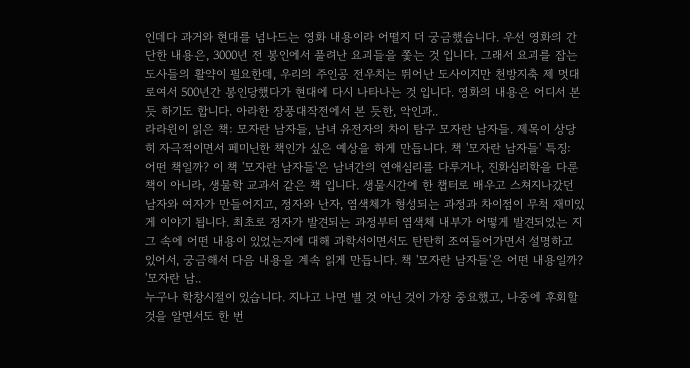인데다 과거와 현대를 넘나드는 영화 내용이라 어떨지 더 궁금했습니다. 우선 영화의 간단한 내용은, 3000년 전 봉인에서 풀려난 요괴들을 쫓는 것 입니다. 그래서 요괴를 잡는 도사들의 활약이 필요한데, 우리의 주인공 전우치는 뛰어난 도사이지만 천방지축 제 멋대로여서 500년간 봉인당했다가 현대에 다시 나타나는 것 입니다. 영화의 내용은 어디서 본 듯 하기도 합니다. 아라한 장풍대작전에서 본 듯한, 악인과..
라라윈이 읽은 책: 모자란 남자들, 남녀 유전자의 차이 탐구 모자란 남자들. 제목이 상당히 자극적이면서 페미닌한 책인가 싶은 예상을 하게 만듭니다. 책 '모자란 남자들' 특징: 어떤 책일까? 이 책 '모자란 남자들'은 남녀간의 연애심리를 다루거나, 진화심리학을 다룬 책이 아니라, 생물학 교과서 같은 책 입니다. 생물시간에 한 챕터로 배우고 스쳐지나갔던 남자와 여자가 만들어지고, 정자와 난자, 염색체가 형성되는 과정과 차이점이 무척 재미있게 이야기 됩니다. 최초로 정자가 발견되는 과정부터 염색체 내부가 어떻게 발견되었는 지 그 속에 어떤 내용이 있었는지에 대해 과학서이면서도 탄탄히 조여들어가면서 설명하고 있어서, 궁금해서 다음 내용을 계속 읽게 만듭니다. 책 '모자란 남자들'은 어떤 내용일까? '모자란 남..
누구나 학창시절이 있습니다. 지나고 나면 별 것 아닌 것이 가장 중요했고, 나중에 후회할 것을 알면서도 한 번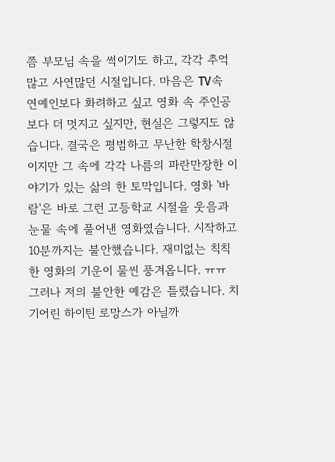쯤 부모님 속을 썩이기도 하고, 각각 추억 많고 사연많던 시절입니다. 마음은 TV속 연예인보다 화려하고 싶고 영화 속 주인공보다 더 멋지고 싶지만, 현실은 그렇지도 않습니다. 결국은 평범하고 무난한 학창시절이지만 그 속에 각각 나름의 파란만장한 이야기가 있는 삶의 한 토막입니다. 영화 '바람'은 바로 그런 고등학교 시절을 웃음과 눈물 속에 풀어낸 영화였습니다. 시작하고 10분까지는 불안했습니다. 재미없는 칙칙한 영화의 기운이 물씬 풍겨옵니다. ㅠㅠ 그러나 저의 불안한 예감은 틀렸습니다. 치기어린 하이틴 로망스가 아닐까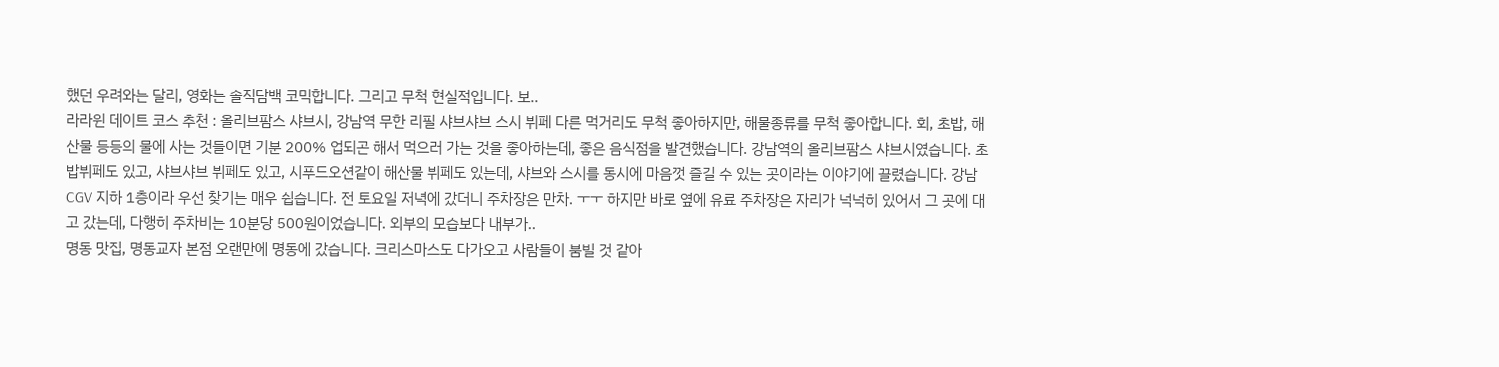했던 우려와는 달리, 영화는 솔직담백 코믹합니다. 그리고 무척 현실적입니다. 보..
라라윈 데이트 코스 추천 : 올리브팜스 샤브시, 강남역 무한 리필 샤브샤브 스시 뷔페 다른 먹거리도 무척 좋아하지만, 해물종류를 무척 좋아합니다. 회, 초밥, 해산물 등등의 물에 사는 것들이면 기분 200% 업되곤 해서 먹으러 가는 것을 좋아하는데, 좋은 음식점을 발견했습니다. 강남역의 올리브팜스 샤브시였습니다. 초밥뷔페도 있고, 샤브샤브 뷔페도 있고, 시푸드오션같이 해산물 뷔페도 있는데, 샤브와 스시를 동시에 마음껏 즐길 수 있는 곳이라는 이야기에 끌렸습니다. 강남 CGV 지하 1층이라 우선 찾기는 매우 쉽습니다. 전 토요일 저녁에 갔더니 주차장은 만차. ㅜㅜ 하지만 바로 옆에 유료 주차장은 자리가 넉넉히 있어서 그 곳에 대고 갔는데, 다행히 주차비는 10분당 500원이었습니다. 외부의 모습보다 내부가..
명동 맛집, 명동교자 본점 오랜만에 명동에 갔습니다. 크리스마스도 다가오고 사람들이 붐빌 것 같아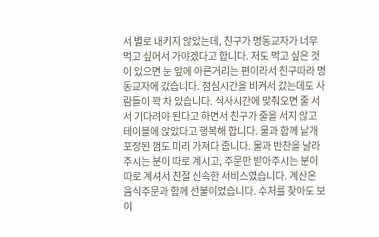서 별로 내키지 않았는데, 친구가 명동교자가 너무 먹고 싶어서 가야겠다고 합니다. 저도 먹고 싶은 것이 있으면 눈 앞에 아른거리는 편이라서 친구따라 명동교자에 갔습니다. 점심시간을 비켜서 갔는데도 사람들이 꽉 차 있습니다. 식사시간에 맞춰오면 줄 서서 기다려야 된다고 하면서 친구가 줄을 서지 않고 테이블에 앉았다고 행복해 합니다. 물과 함께 낱개포장된 껌도 미리 가져다 줍니다. 물과 반찬을 날라주시는 분이 따로 계시고, 주문만 받아주시는 분이 따로 계셔서 친절 신속한 서비스였습니다. 계산은 음식주문과 함께 선불이었습니다. 수저를 찾아도 보이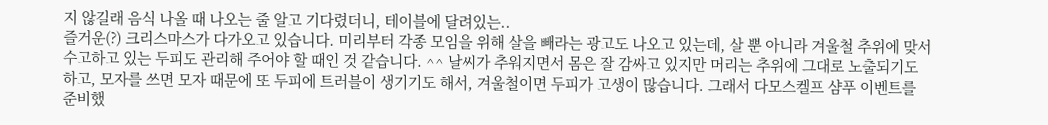지 않길래 음식 나올 때 나오는 줄 알고 기다렸더니, 테이블에 달려있는..
즐거운(?) 크리스마스가 다가오고 있습니다. 미리부터 각종 모임을 위해 살을 빼라는 광고도 나오고 있는데, 살 뿐 아니라 겨울철 추위에 맞서 수고하고 있는 두피도 관리해 주어야 할 때인 것 같습니다. ^^ 날씨가 추워지면서 몸은 잘 감싸고 있지만 머리는 추위에 그대로 노출되기도 하고, 모자를 쓰면 모자 때문에 또 두피에 트러블이 생기기도 해서, 겨울철이면 두피가 고생이 많습니다. 그래서 다모스켈프 샴푸 이벤트를 준비했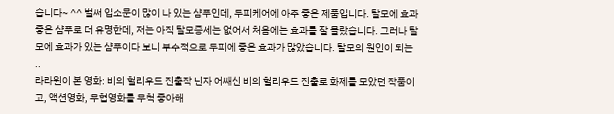습니다~ ^^ 벌써 입소문이 많이 나 있는 샴푸인데, 두피케어에 아주 좋은 제품입니다. 탈모에 효과 좋은 샴푸로 더 유명한데, 저는 아직 탈모증세는 없어서 처음에는 효과를 잘 몰랐습니다. 그러나 탈모에 효과가 있는 샴푸이다 보니 부수적으로 두피에 좋은 효과가 많았습니다. 탈모의 원인이 되는 ..
라라윈이 본 영화: 비의 헐리우드 진출작 닌자 어쌔신 비의 헐리우드 진출로 화제를 모았던 작품이고, 액션영화, 무협영화를 무척 좋아해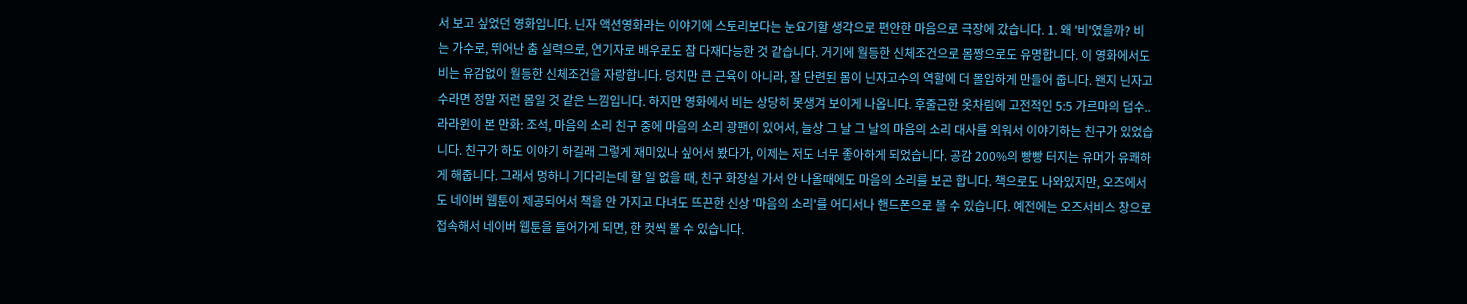서 보고 싶었던 영화입니다. 닌자 액션영화라는 이야기에 스토리보다는 눈요기할 생각으로 편안한 마음으로 극장에 갔습니다. 1. 왜 '비'였을까? 비는 가수로, 뛰어난 춤 실력으로, 연기자로 배우로도 참 다재다능한 것 같습니다. 거기에 월등한 신체조건으로 몸짱으로도 유명합니다. 이 영화에서도 비는 유감없이 월등한 신체조건을 자랑합니다. 덩치만 큰 근육이 아니라, 잘 단련된 몸이 닌자고수의 역할에 더 몰입하게 만들어 줍니다. 왠지 닌자고수라면 정말 저런 몸일 것 같은 느낌입니다. 하지만 영화에서 비는 상당히 못생겨 보이게 나옵니다. 후줄근한 옷차림에 고전적인 5:5 가르마의 덥수..
라라윈이 본 만화: 조석, 마음의 소리 친구 중에 마음의 소리 광팬이 있어서, 늘상 그 날 그 날의 마음의 소리 대사를 외워서 이야기하는 친구가 있었습니다. 친구가 하도 이야기 하길래 그렇게 재미있나 싶어서 봤다가, 이제는 저도 너무 좋아하게 되었습니다. 공감 200%의 빵빵 터지는 유머가 유쾌하게 해줍니다. 그래서 멍하니 기다리는데 할 일 없을 때, 친구 화장실 가서 안 나올때에도 마음의 소리를 보곤 합니다. 책으로도 나와있지만, 오즈에서도 네이버 웹툰이 제공되어서 책을 안 가지고 다녀도 뜨끈한 신상 '마음의 소리'를 어디서나 핸드폰으로 볼 수 있습니다. 예전에는 오즈서비스 창으로 접속해서 네이버 웹툰을 들어가게 되면, 한 컷씩 볼 수 있습니다.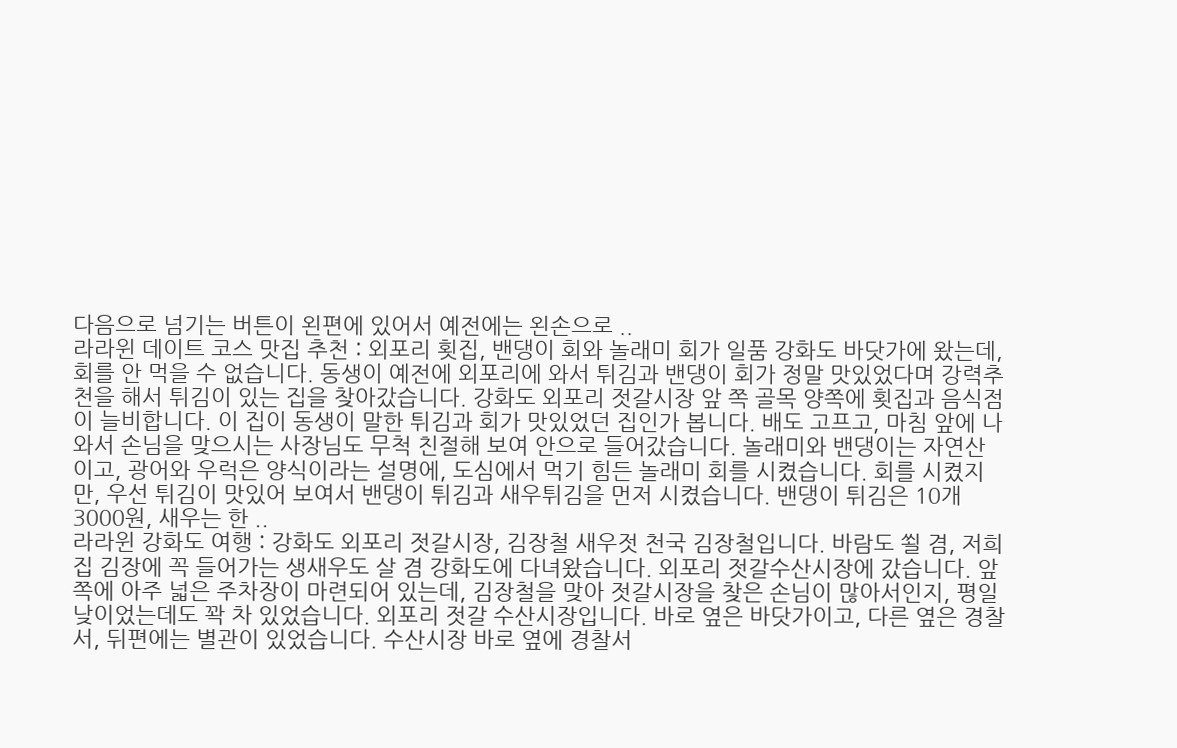다음으로 넘기는 버튼이 왼편에 있어서 예전에는 왼손으로 ..
라라윈 데이트 코스 맛집 추천 : 외포리 횟집, 밴댕이 회와 놀래미 회가 일품 강화도 바닷가에 왔는데, 회를 안 먹을 수 없습니다. 동생이 예전에 외포리에 와서 튀김과 밴댕이 회가 정말 맛있었다며 강력추천을 해서 튀김이 있는 집을 찾아갔습니다. 강화도 외포리 젓갈시장 앞 쪽 골목 양쪽에 횟집과 음식점이 늘비합니다. 이 집이 동생이 말한 튀김과 회가 맛있었던 집인가 봅니다. 배도 고프고, 마침 앞에 나와서 손님을 맞으시는 사장님도 무척 친절해 보여 안으로 들어갔습니다. 놀래미와 밴댕이는 자연산이고, 광어와 우럭은 양식이라는 설명에, 도심에서 먹기 힘든 놀래미 회를 시켰습니다. 회를 시켰지만, 우선 튀김이 맛있어 보여서 밴댕이 튀김과 새우튀김을 먼저 시켰습니다. 밴댕이 튀김은 10개 3000원, 새우는 한 ..
라라윈 강화도 여행 : 강화도 외포리 젓갈시장, 김장철 새우젓 천국 김장철입니다. 바람도 쐴 겸, 저희집 김장에 꼭 들어가는 생새우도 살 겸 강화도에 다녀왔습니다. 외포리 젓갈수산시장에 갔습니다. 앞쪽에 아주 넓은 주차장이 마련되어 있는데, 김장철을 맞아 젓갈시장을 찾은 손님이 많아서인지, 평일 낮이었는데도 꽉 차 있었습니다. 외포리 젓갈 수산시장입니다. 바로 옆은 바닷가이고, 다른 옆은 경찰서, 뒤편에는 별관이 있었습니다. 수산시장 바로 옆에 경찰서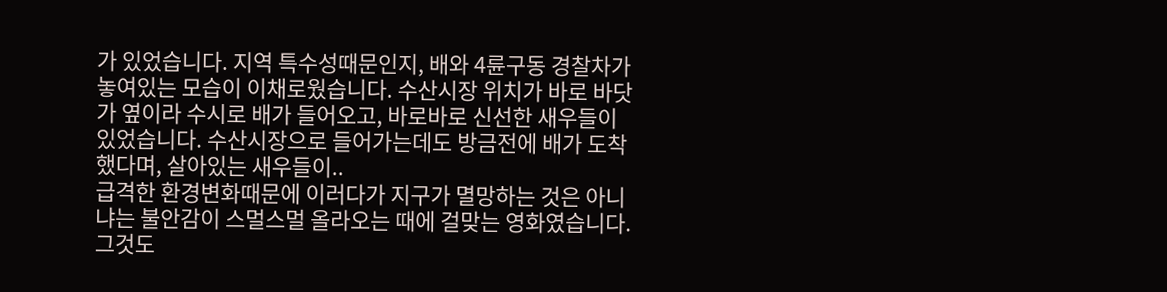가 있었습니다. 지역 특수성때문인지, 배와 4륜구동 경찰차가 놓여있는 모습이 이채로웠습니다. 수산시장 위치가 바로 바닷가 옆이라 수시로 배가 들어오고, 바로바로 신선한 새우들이 있었습니다. 수산시장으로 들어가는데도 방금전에 배가 도착했다며, 살아있는 새우들이..
급격한 환경변화때문에 이러다가 지구가 멸망하는 것은 아니냐는 불안감이 스멀스멀 올라오는 때에 걸맞는 영화였습니다. 그것도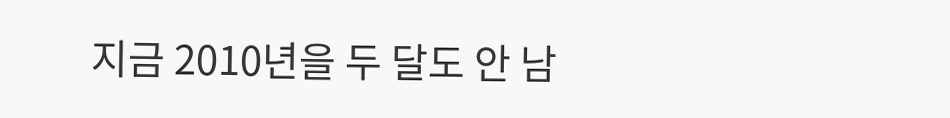지금 2010년을 두 달도 안 남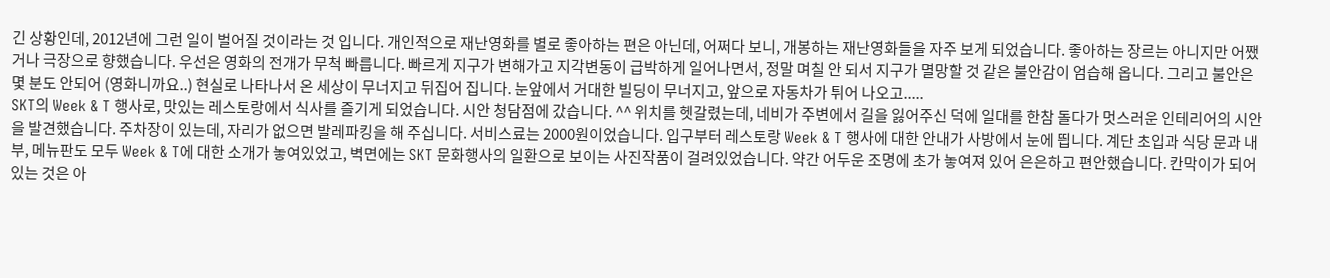긴 상황인데, 2012년에 그런 일이 벌어질 것이라는 것 입니다. 개인적으로 재난영화를 별로 좋아하는 편은 아닌데, 어쩌다 보니, 개봉하는 재난영화들을 자주 보게 되었습니다. 좋아하는 장르는 아니지만 어쨌거나 극장으로 향했습니다. 우선은 영화의 전개가 무척 빠릅니다. 빠르게 지구가 변해가고 지각변동이 급박하게 일어나면서, 정말 며칠 안 되서 지구가 멸망할 것 같은 불안감이 엄습해 옵니다. 그리고 불안은 몇 분도 안되어 (영화니까요..) 현실로 나타나서 온 세상이 무너지고 뒤집어 집니다. 눈앞에서 거대한 빌딩이 무너지고, 앞으로 자동차가 튀어 나오고.....
SKT의 Week & T 행사로, 맛있는 레스토랑에서 식사를 즐기게 되었습니다. 시안 청담점에 갔습니다. ^^ 위치를 헷갈렸는데, 네비가 주변에서 길을 잃어주신 덕에 일대를 한참 돌다가 멋스러운 인테리어의 시안을 발견했습니다. 주차장이 있는데, 자리가 없으면 발레파킹을 해 주십니다. 서비스료는 2000원이었습니다. 입구부터 레스토랑 Week & T 행사에 대한 안내가 사방에서 눈에 띕니다. 계단 초입과 식당 문과 내부, 메뉴판도 모두 Week & T에 대한 소개가 놓여있었고, 벽면에는 SKT 문화행사의 일환으로 보이는 사진작품이 걸려있었습니다. 약간 어두운 조명에 초가 놓여져 있어 은은하고 편안했습니다. 칸막이가 되어 있는 것은 아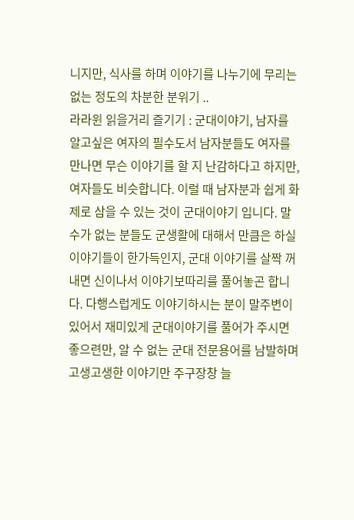니지만, 식사를 하며 이야기를 나누기에 무리는 없는 정도의 차분한 분위기 ..
라라윈 읽을거리 즐기기 : 군대이야기, 남자를 알고싶은 여자의 필수도서 남자분들도 여자를 만나면 무슨 이야기를 할 지 난감하다고 하지만, 여자들도 비슷합니다. 이럴 때 남자분과 쉽게 화제로 삼을 수 있는 것이 군대이야기 입니다. 말수가 없는 분들도 군생활에 대해서 만큼은 하실 이야기들이 한가득인지, 군대 이야기를 살짝 꺼내면 신이나서 이야기보따리를 풀어놓곤 합니다. 다행스럽게도 이야기하시는 분이 말주변이 있어서 재미있게 군대이야기를 풀어가 주시면 좋으련만, 알 수 없는 군대 전문용어를 남발하며 고생고생한 이야기만 주구장창 늘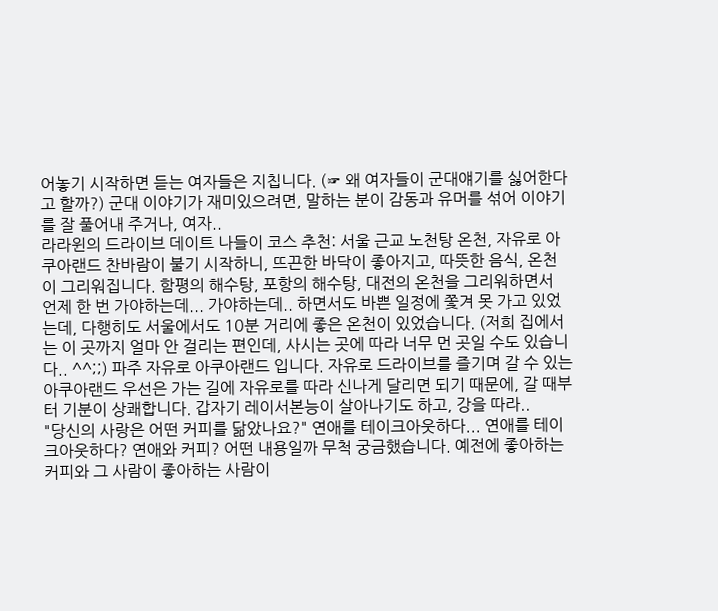어놓기 시작하면 듣는 여자들은 지칩니다. (☞ 왜 여자들이 군대얘기를 싫어한다고 할까?) 군대 이야기가 재미있으려면, 말하는 분이 감동과 유머를 섞어 이야기를 잘 풀어내 주거나, 여자..
라라윈의 드라이브 데이트 나들이 코스 추천: 서울 근교 노천탕 온천, 자유로 아쿠아랜드 찬바람이 불기 시작하니, 뜨끈한 바닥이 좋아지고, 따뜻한 음식, 온천이 그리워집니다. 함평의 해수탕, 포항의 해수탕, 대전의 온천을 그리워하면서 언제 한 번 가야하는데... 가야하는데.. 하면서도 바쁜 일정에 쫓겨 못 가고 있었는데, 다행히도 서울에서도 10분 거리에 좋은 온천이 있었습니다. (저희 집에서는 이 곳까지 얼마 안 걸리는 편인데, 사시는 곳에 따라 너무 먼 곳일 수도 있습니다.. ^^;;) 파주 자유로 아쿠아랜드 입니다. 자유로 드라이브를 즐기며 갈 수 있는 아쿠아랜드 우선은 가는 길에 자유로를 따라 신나게 달리면 되기 때문에, 갈 때부터 기분이 상쾌합니다. 갑자기 레이서본능이 살아나기도 하고, 강을 따라..
"당신의 사랑은 어떤 커피를 닮았나요?" 연애를 테이크아웃하다... 연애를 테이크아웃하다? 연애와 커피? 어떤 내용일까 무척 궁금했습니다. 예전에 좋아하는 커피와 그 사람이 좋아하는 사람이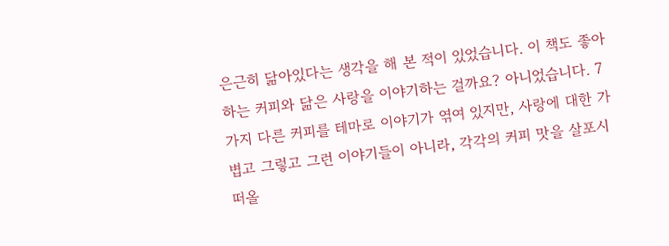은근히 닮아있다는 생각을 해 본 적이 있었습니다. 이 책도 좋아하는 커피와 닮은 사랑을 이야기하는 걸까요? 아니었습니다. 7가지 다른 커피를 테마로 이야기가 엮여 있지만, 사랑에 대한 가볍고 그렇고 그런 이야기들이 아니라, 각각의 커피 맛을 살포시 떠올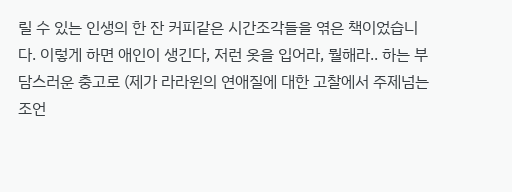릴 수 있는 인생의 한 잔 커피같은 시간조각들을 엮은 책이었습니다. 이렇게 하면 애인이 생긴다, 저런 옷을 입어라, 뭘해라.. 하는 부담스러운 충고로 (제가 라라윈의 연애질에 대한 고찰에서 주제넘는 조언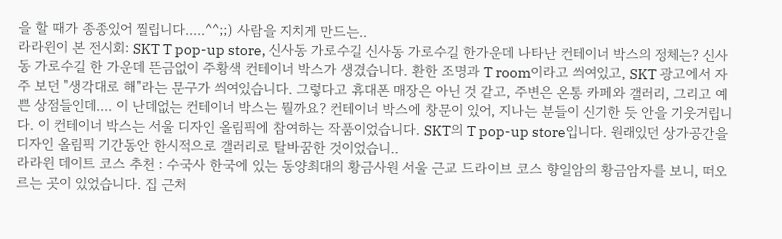을 할 때가 종종있어 찔립니다.....^^;;) 사람을 지치게 만드는..
라라윈이 본 전시회: SKT T pop-up store, 신사동 가로수길 신사동 가로수길 한가운데 나타난 컨테이너 박스의 정체는? 신사동 가로수길 한 가운데 뜬금없이 주황색 컨테이너 박스가 생겼습니다. 환한 조명과 T room이라고 씌여있고, SKT 광고에서 자주 보던 "생각대로 해"라는 문구가 씌여있습니다. 그렇다고 휴대폰 매장은 아닌 것 같고, 주변은 온통 카페와 갤러리, 그리고 예쁜 상점들인데.... 이 난데없는 컨테이너 박스는 뭘까요? 컨테이너 박스에 창문이 있어, 지나는 분들이 신기한 듯 안을 기웃거립니다. 이 컨테이너 박스는 서울 디자인 올림픽에 참여하는 작품이었습니다. SKT의 T pop-up store입니다. 원래있던 상가공간을 디자인 올림픽 기간동안 한시적으로 갤러리로 탈바꿈한 것이었습니..
라라윈 데이트 코스 추천 : 수국사 한국에 있는 동양최대의 황금사원 서울 근교 드라이브 코스 향일암의 황금암자를 보니, 떠오르는 곳이 있었습니다. 집 근처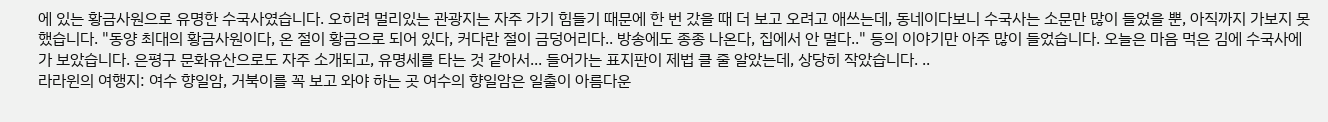에 있는 황금사원으로 유명한 수국사였습니다. 오히려 멀리있는 관광지는 자주 가기 힘들기 때문에 한 번 갔을 때 더 보고 오려고 애쓰는데, 동네이다보니 수국사는 소문만 많이 들었을 뿐, 아직까지 가보지 못했습니다. "동양 최대의 황금사원이다, 온 절이 황금으로 되어 있다, 커다란 절이 금덩어리다.. 방송에도 종종 나온다, 집에서 안 멀다.." 등의 이야기만 아주 많이 들었습니다. 오늘은 마음 먹은 김에 수국사에 가 보았습니다. 은평구 문화유산으로도 자주 소개되고, 유명세를 타는 것 같아서... 들어가는 표지판이 제법 클 줄 알았는데, 상당히 작았습니다. ..
라라윈의 여행지: 여수 향일암, 거북이를 꼭 보고 와야 하는 곳 여수의 향일암은 일출이 아름다운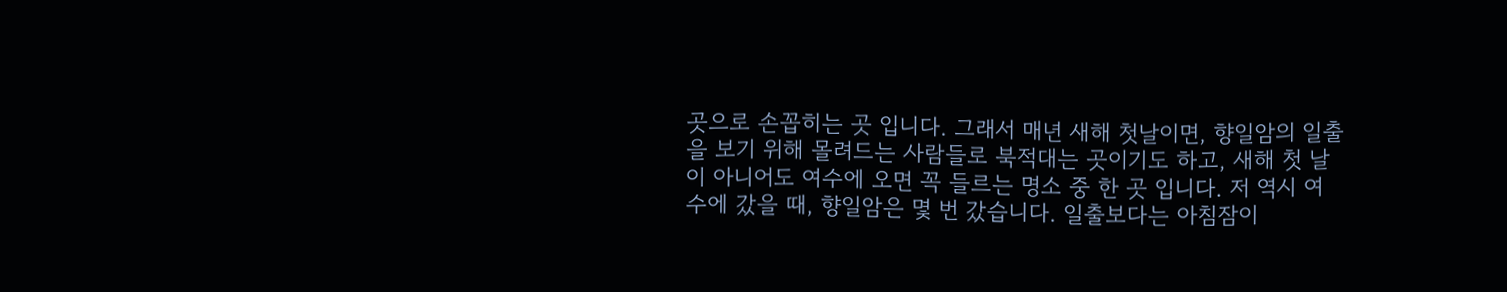곳으로 손꼽히는 곳 입니다. 그래서 매년 새해 첫날이면, 향일암의 일출을 보기 위해 몰려드는 사람들로 북적대는 곳이기도 하고, 새해 첫 날이 아니어도 여수에 오면 꼭 들르는 명소 중 한 곳 입니다. 저 역시 여수에 갔을 때, 향일암은 몇 번 갔습니다. 일출보다는 아침잠이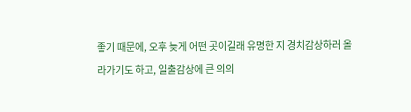좋기 때문에, 오후 늦게 어떤 곳이길래 유명한 지 경치감상하러 올라가기도 하고, 일출감상에 큰 의의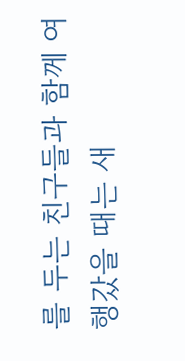를 두는 친구들과 함께 여행갔을 때는 새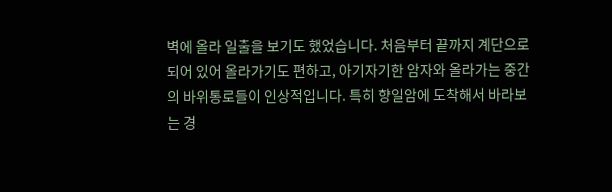벽에 올라 일출을 보기도 했었습니다. 처음부터 끝까지 계단으로 되어 있어 올라가기도 편하고, 아기자기한 암자와 올라가는 중간의 바위통로들이 인상적입니다. 특히 향일암에 도착해서 바라보는 경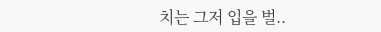치는 그저 입을 벌..